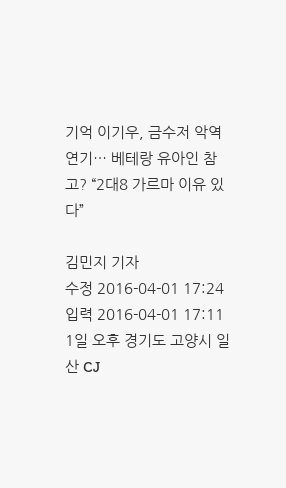기억 이기우, 금수저 악역연기… 베테랑 유아인 참고? “2대8 가르마 이유 있다”

김민지 기자
수정 2016-04-01 17:24
입력 2016-04-01 17:11
1일 오후 경기도 고양시 일산 CJ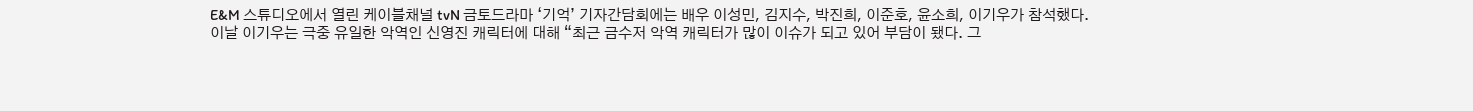E&M 스튜디오에서 열린 케이블채널 tvN 금토드라마 ‘기억’ 기자간담회에는 배우 이성민, 김지수, 박진희, 이준호, 윤소희, 이기우가 참석했다.
이날 이기우는 극중 유일한 악역인 신영진 캐릭터에 대해 “최근 금수저 악역 캐릭터가 많이 이슈가 되고 있어 부담이 됐다. 그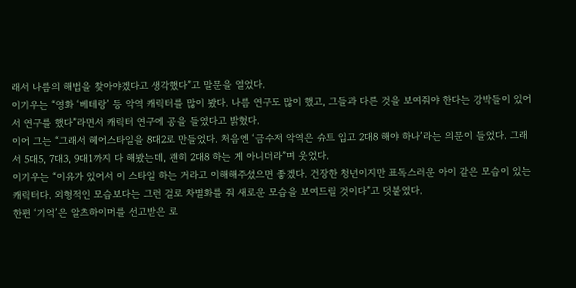래서 나름의 해법을 찾아야겠다고 생각했다”고 말문을 열었다.
이기우는 “영화 ‘베테랑’ 등 악역 캐릭터를 많이 봤다. 나름 연구도 많이 했고, 그들과 다른 것을 보여줘야 한다는 강박들이 있어서 연구를 했다”라면서 캐릭터 연구에 공을 들였다고 밝혔다.
이어 그는 “그래서 헤어스타일을 8대2로 만들었다. 처음엔 ‘금수저 악역은 슈트 입고 2대8 해야 하나’라는 의문이 들었다. 그래서 5대5, 7대3, 9대1까지 다 해봤는데, 괜히 2대8 하는 게 아니더라”며 웃었다.
이기우는 “이유가 있어서 이 스타일 하는 거라고 이해해주셨으면 좋겠다. 건장한 청년이지만 표독스러운 아이 같은 모습이 있는 캐릭터다. 외형적인 모습보다는 그런 걸로 차별화를 줘 새로운 모습을 보여드릴 것이다”고 덧붙였다.
한편 ‘기억’은 알츠하이머를 선고받은 로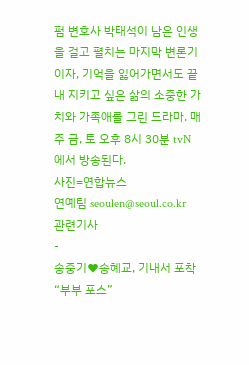펌 변호사 박태석이 남은 인생을 걸고 펼치는 마지막 변론기이자, 기억을 잃어가면서도 끝내 지키고 싶은 삶의 소중한 가치와 가족애를 그린 드라마. 매주 금, 토 오후 8시 30분 tvN에서 방송된다.
사진=연합뉴스
연예팀 seoulen@seoul.co.kr
관련기사
-
송중기♥송혜교, 기내서 포착 “부부 포스”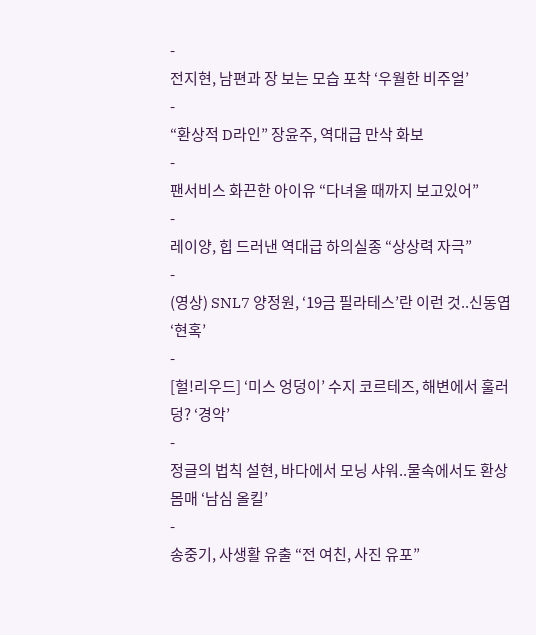-
전지현, 남편과 장 보는 모습 포착 ‘우월한 비주얼’
-
“환상적 D라인” 장윤주, 역대급 만삭 화보
-
팬서비스 화끈한 아이유 “다녀올 때까지 보고있어”
-
레이양, 힙 드러낸 역대급 하의실종 “상상력 자극”
-
(영상) SNL7 양정원, ‘19금 필라테스’란 이런 것..신동엽 ‘현혹’
-
[헐!리우드] ‘미스 엉덩이’ 수지 코르테즈, 해변에서 훌러덩? ‘경악’
-
정글의 법칙 설현, 바다에서 모닝 샤워..물속에서도 환상 몸매 ‘남심 올킬’
-
송중기, 사생활 유출 “전 여친, 사진 유포”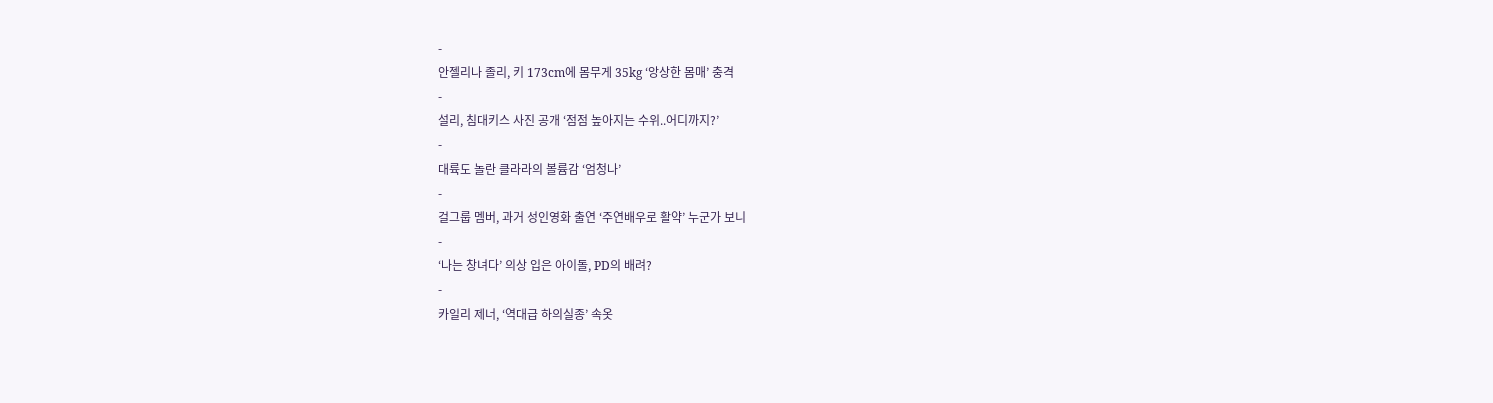-
안젤리나 졸리, 키 173cm에 몸무게 35kg ‘앙상한 몸매’ 충격
-
설리, 침대키스 사진 공개 ‘점점 높아지는 수위..어디까지?’
-
대륙도 놀란 클라라의 볼륨감 ‘엄청나’
-
걸그룹 멤버, 과거 성인영화 출연 ‘주연배우로 활약’ 누군가 보니
-
‘나는 창녀다’ 의상 입은 아이돌, PD의 배려?
-
카일리 제너, ‘역대급 하의실종’ 속옷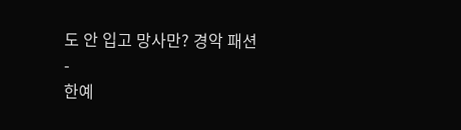도 안 입고 망사만? 경악 패션
-
한예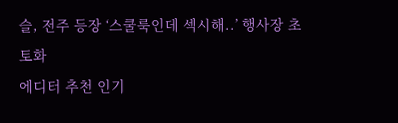슬, 전주 등장 ‘스쿨룩인데 섹시해..’ 행사장 초토화
에디터 추천 인기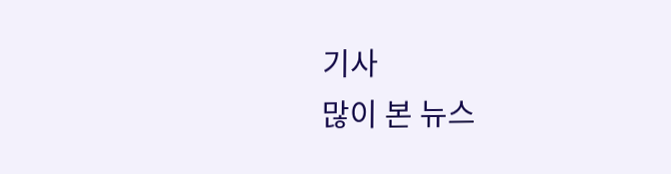기사
많이 본 뉴스